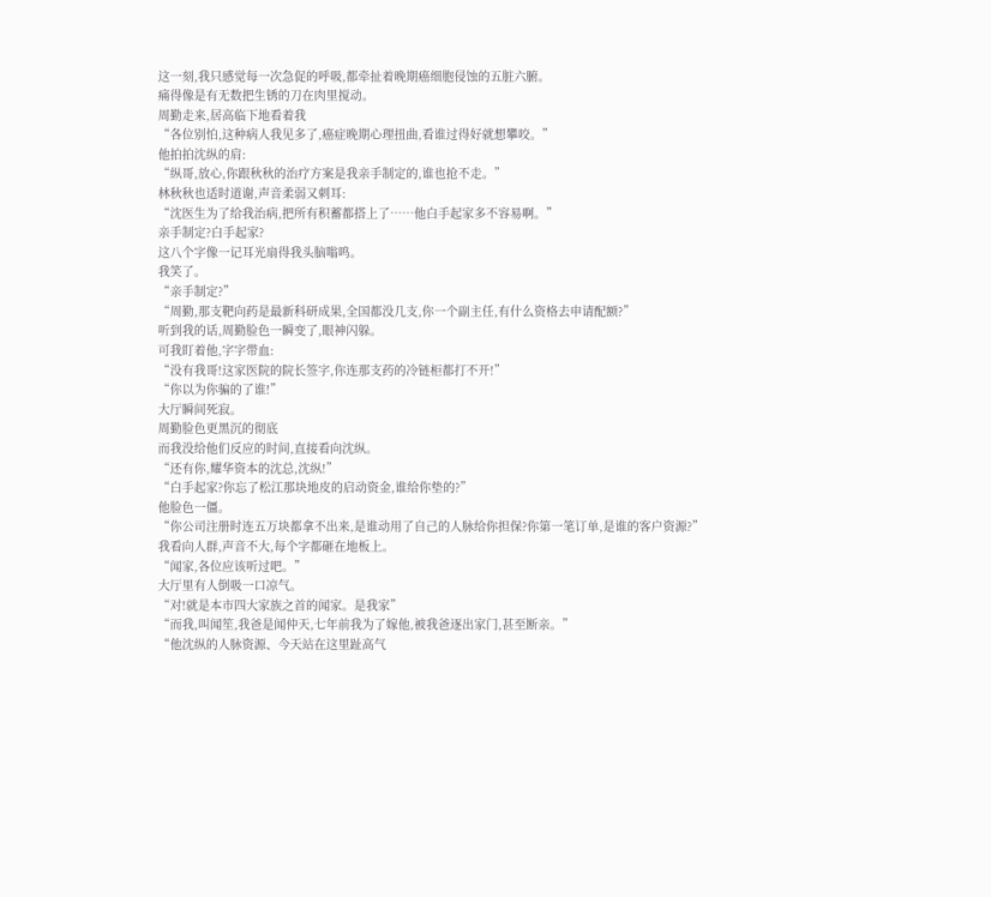这一刻,我只感觉每一次急促的呼吸,都牵扯着晚期癌细胞侵蚀的五脏六腑。
痛得像是有无数把生锈的刀在肉里搅动。
周勤走来,居高临下地看着我
“各位别怕,这种病人我见多了,癌症晚期心理扭曲,看谁过得好就想攀咬。”
他拍拍沈纵的肩:
“纵哥,放心,你跟秋秋的治疗方案是我亲手制定的,谁也抢不走。”
林秋秋也适时道谢,声音柔弱又刺耳:
“沈医生为了给我治病,把所有积蓄都搭上了……他白手起家多不容易啊。”
亲手制定?白手起家?
这八个字像一记耳光扇得我头脑嗡鸣。
我笑了。
“亲手制定?”
“周勤,那支靶向药是最新科研成果,全国都没几支,你一个副主任,有什么资格去申请配额?”
听到我的话,周勤脸色一瞬变了,眼神闪躲。
可我盯着他,字字带血:
“没有我哥!这家医院的院长签字,你连那支药的冷链柜都打不开!”
“你以为你骗的了谁!”
大厅瞬间死寂。
周勤脸色更黑沉的彻底
而我没给他们反应的时间,直接看向沈纵。
“还有你,耀华资本的沈总,沈纵!”
“白手起家?你忘了松江那块地皮的启动资金,谁给你垫的?”
他脸色一僵。
“你公司注册时连五万块都拿不出来,是谁动用了自己的人脉给你担保?你第一笔订单,是谁的客户资源?”
我看向人群,声音不大,每个字都砸在地板上。
“闻家,各位应该听过吧。”
大厅里有人倒吸一口凉气。
“对!就是本市四大家族之首的闻家。是我家”
“而我,叫闻笙,我爸是闻仲天,七年前我为了嫁他,被我爸逐出家门,甚至断亲。”
“他沈纵的人脉资源、今天站在这里趾高气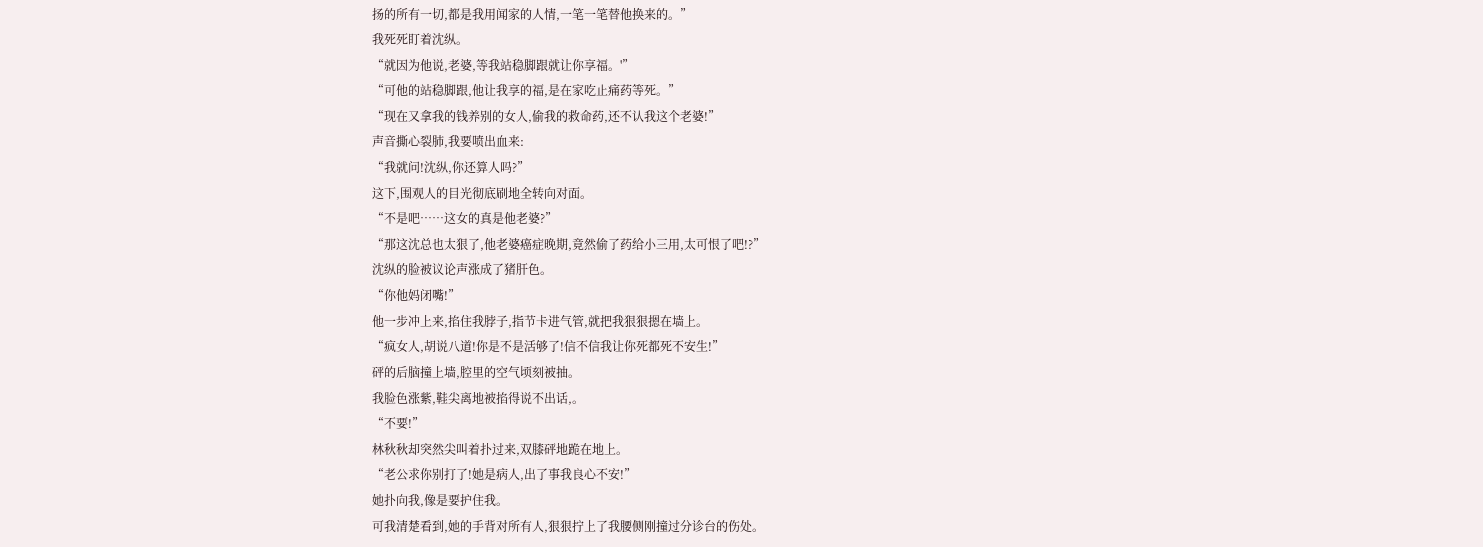扬的所有一切,都是我用闻家的人情,一笔一笔替他换来的。”
我死死盯着沈纵。
“就因为他说,老婆,等我站稳脚跟就让你享福。'”
“可他的站稳脚跟,他让我享的福,是在家吃止痛药等死。”
“现在又拿我的钱养别的女人,偷我的救命药,还不认我这个老婆!”
声音撕心裂肺,我要喷出血来:
“我就问!沈纵,你还算人吗?”
这下,围观人的目光彻底刷地全转向对面。
“不是吧……这女的真是他老婆?”
“那这沈总也太狠了,他老婆癌症晚期,竟然偷了药给小三用,太可恨了吧!?”
沈纵的脸被议论声涨成了猪肝色。
“你他妈闭嘴!”
他一步冲上来,掐住我脖子,指节卡进气管,就把我狠狠摁在墙上。
“疯女人,胡说八道!你是不是活够了!信不信我让你死都死不安生!”
砰的后脑撞上墙,腔里的空气顷刻被抽。
我脸色涨紫,鞋尖离地被掐得说不出话,。
“不要!”
林秋秋却突然尖叫着扑过来,双膝砰地跪在地上。
“老公求你别打了!她是病人,出了事我良心不安!”
她扑向我,像是要护住我。
可我清楚看到,她的手背对所有人,狠狠拧上了我腰侧刚撞过分诊台的伤处。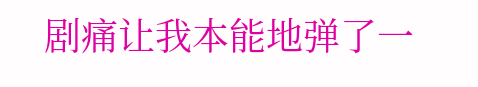剧痛让我本能地弹了一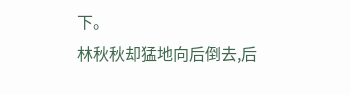下。
林秋秋却猛地向后倒去,后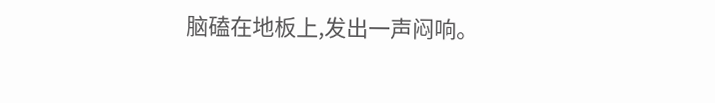脑磕在地板上,发出一声闷响。